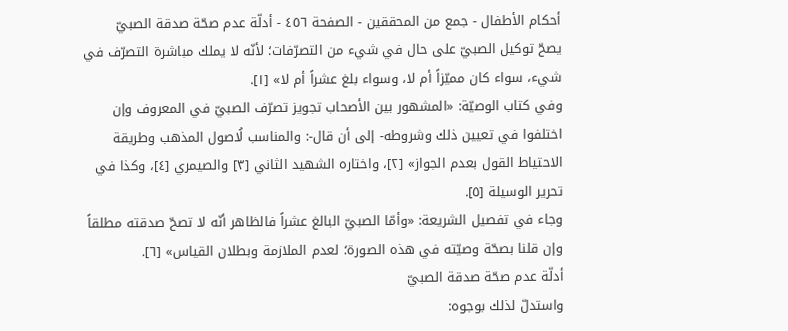أحكام الأطفال - جمع من المحققين - الصفحة ٤٥٦ - أدلّة عدم صحّة صدقة الصبيّ
يصحّ توكيل الصبيّ على حال في شيء من التصرّفات؛ لأنّه لا يملك مباشرة التصرّف في شيء، سواء كان مميّزاً أم لا، وسواء بلغ عشراً أم لا» [١].
وفي كتاب الوصيّة: «المشهور بين الأصحاب تجويز تصرّف الصبيّ في المعروف وإن اختلفوا في تعيين ذلك وشروطه- إلى أن قال-: والمناسب لُاصول المذهب وطريقة الاحتياط القول بعدم الجواز» [٢]، واختاره الشهيد الثاني [٣] والصيمري [٤]، وكذا في تحرير الوسيلة [٥].
وجاء في تفصيل الشريعة: «وأمّا الصبيّ البالغ عشراً فالظاهر أنّه لا تصحّ صدقته مطلقاً وإن قلنا بصحّة وصيّته في هذه الصورة؛ لعدم الملازمة وبطلان القياس» [٦].
أدلّة عدم صحّة صدقة الصبيّ
واستدلّ لذلك بوجوه: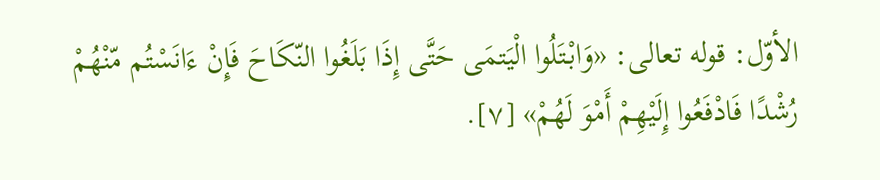الأوّل: قوله تعالى: «وَابْتَلُوا الْيَتمَى حَتَّى إِذَا بَلَغُوا النّكَاحَ فَإِنْ ءَانَسْتُم مّنْهُمْ رُشْدًا فَادْفَعُوا إِلَيْهِمْ أَمْوَ لَهُمْ» [٧].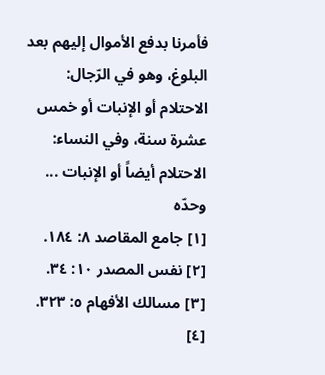فأمرنا بدفع الأموال إليهم بعد البلوغ، وهو في الرّجال: الاحتلام أو الإنبات أو خمس عشرة سنة، وفي النساء: الاحتلام أيضاً أو الإنبات ... وحدّه
[١] جامع المقاصد ٨: ١٨٤.
[٢] نفس المصدر ١٠: ٣٤.
[٣] مسالك الأفهام ٥: ٣٢٣.
[٤]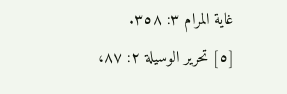غاية المرام ٣: ٣٥٨.
[٥] تحرير الوسيلة ٢: ٨٧،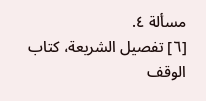مسألة ٤.
[٦] تفصيل الشريعة، كتاب الوقف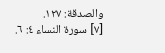والصدقة: ١٢٧.
[٧] سورة النساء ٤: ٦.